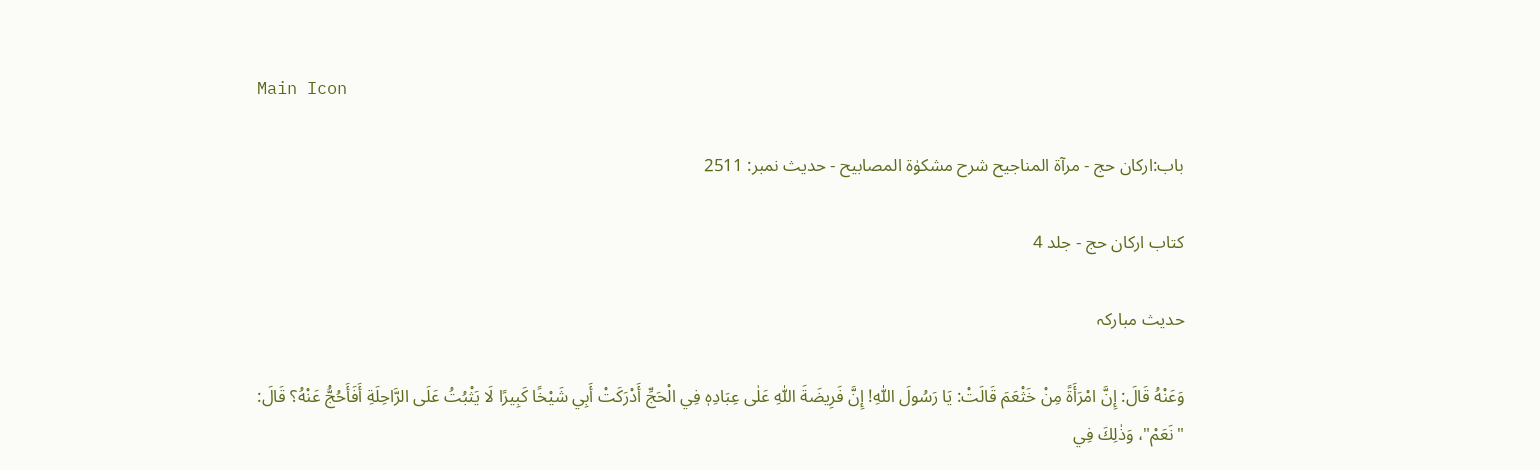Main Icon

باب:ارکان حج - مرآۃ المناجیح شرح مشکوٰۃ المصابیح - حدیث نمبر: 2511

کتاب ارکان حج - جلد 4

حدیث مبارکہ

وَعَنْهُ قَالَ: إِنَّ امْرَأَةً مِنْ خَثْعَمَ قَالَتْ: يَا رَسُولَ اللّٰهِ! إِنَّ فَرِيضَةَ اللّٰهِ عَلٰى عِبَادِهٖ فِي الْحَجِّ أَدْرَكَتْ أَبِي شَيْخًا كَبِيرًا لَا يَثْبُتُ عَلَى الرَّاحِلَةِ أَفَأَحُجُّ عَنْهُ؟ قَالَ: "نَعَمْ"، وَذٰلِكَ فِي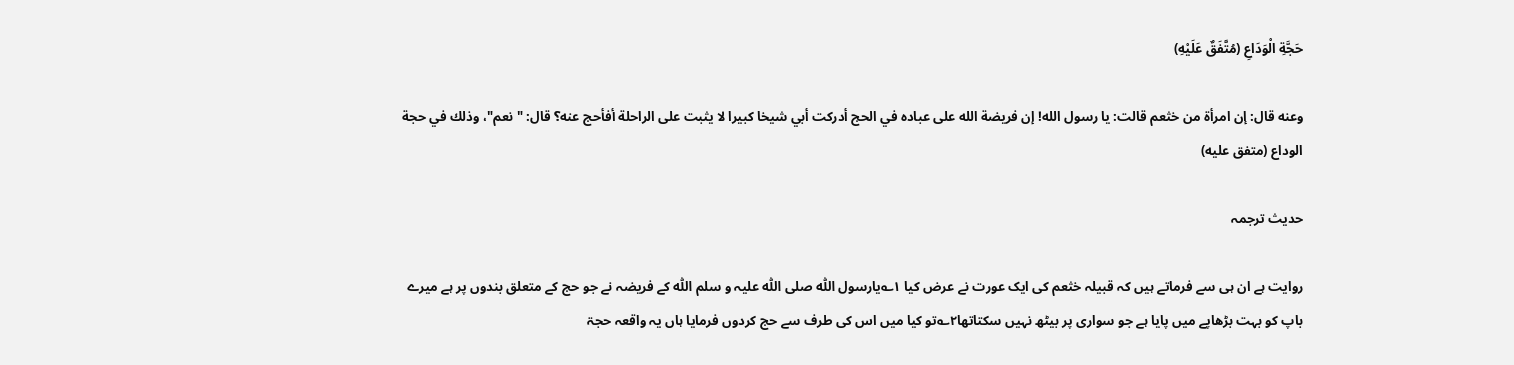حَجَّةِ الْوَدَاعِ (مُتَّفَقٌ عَلَيْهِ)

وعنه قال: إن امرأة من خثعم قالت: يا رسول الله! إن فريضة الله على عباده في الحج أدركت أبي شيخا كبيرا لا يثبت على الراحلة أفأحج عنه؟ قال: "نعم"، وذلك في حجة الوداع (متفق عليه)

حدیث ترجمہ

روایت ہے ان ہی سے فرماتے ہیں کہ قبیلہ خثعم کی ایک عورت نے عرض کیا ۱؎یارسول اللّٰه صلی اللّٰہ علیہ و سلم اللّٰه کے فریضہ نے جو حج کے متعلق بندوں پر ہے میرے باپ کو بہت بڑھاپے میں پایا ہے جو سواری پر بیٹھ نہیں سکتاتھا۲؎تو کیا میں اس کی طرف سے حج کردوں فرمایا ہاں یہ واقعہ حجۃ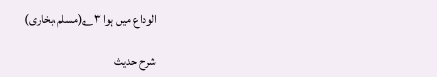الوداع میں ہوا ۳؎(مسلم،بخاری)

شرح حدیث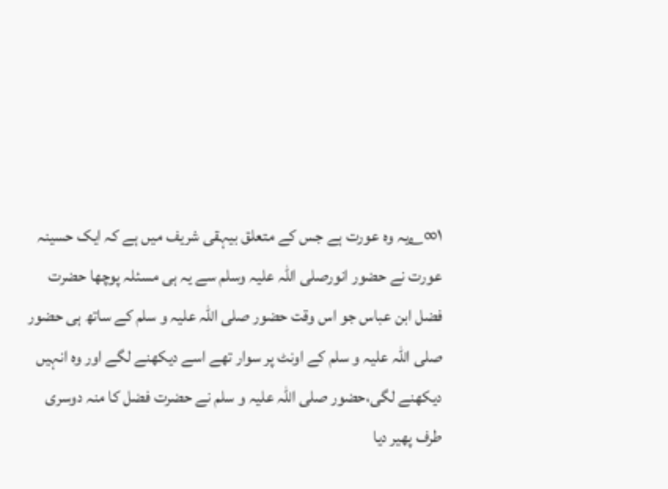۱∞؎یہ وہ عورت ہے جس کے متعلق بیہقی شریف میں ہے کہ ایک حسینہ عورت نے حضور انورصلی اللّٰہ علیہ وسلم سے یہ ہی مسئلہ پوچھا حضرت فضل ابن عباس جو اس وقت حضور صلی اللّٰہ علیہ و سلم کے ساتھ ہی حضور صلی اللّٰہ علیہ و سلم کے اونٹ پر سوار تھے اسے دیکھنے لگے اور وہ انہیں دیکھنے لگی،حضور صلی اللّٰہ علیہ و سلم نے حضرت فضل کا منہ دوسری طرف پھیر دیا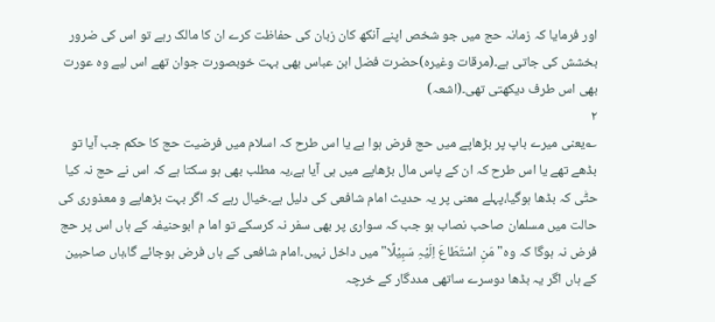اور فرمایا کہ زمانہ حج میں جو شخص اپنے آنکھ کان زبان کی حفاظت کرے ان کا مالک رہے تو اس کی ضرور بخشش کی جاتی ہے۔(مرقات وغیرہ)حضرت فضل ابن عباس بھی بہت خوبصورت جوان تھے اس لیے وہ عورت بھی اس طرف دیکھتی تھی۔(اشعہ)
۲
؎یعنی میرے باپ پر بڑھاپے میں حج فرض ہوا ہے یا اس طرح کہ اسلام میں فرضیت حج کا حکم جب آیا تو بڈھے تھے یا اس طرح کہ ان کے پاس مال بڑھاپے میں ہی آیا ہے،یہ مطلب بھی ہو سکتا ہے کہ اس نے حج نہ کیا حتّٰی کہ بڈھا ہوگیا،پہلے معنی پر یہ حدیث امام شافعی کی دلیل ہے۔خیال رہے کہ اگر بہت بڑھاپے و معذوری کی حالت میں مسلمان صاحب نصاب ہو جب کہ سواری پر بھی سفر نہ کرسکے تو اما م ابوحنیفہ کے ہاں اس پر حج فرض نہ ہوگا کہ وہ"مَنِ اسْتَطَاعَ اِلَیۡہِ سَبِیۡلًا"میں داخل نہیں۔امام شافعی کے ہاں فرض ہوجائے گا،ہاں صاحبین کے ہاں اگر یہ بڈھا دوسرے ساتھی مددگار کے خرچہ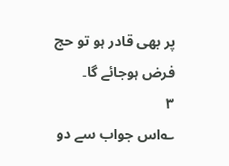پر بھی قادر ہو تو حج فرض ہوجائے گا۔
۳
؎اس جواب سے دو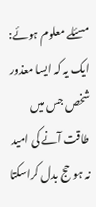مسئلے معلوم ہوئے: ایک یہ کہ ایسا معذور شخص جس میں طاقت آنے کی امید نہ ہو حج بدل کراسکتا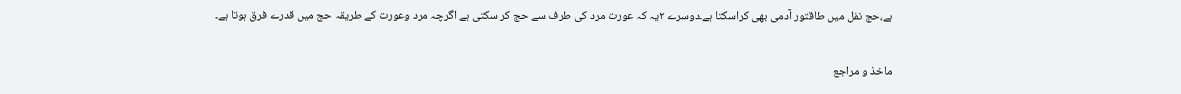ہے،حج نفل میں طاقتور آدمی بھی کراسکتا ہے۔دوسرے ۲یہ کہ عورت مرد کی طرف سے حج کر سکتی ہے اگرچہ مرد وعورت کے طریقہ حج میں قدرے فرق ہوتا ہے۔

ماخذ و مراجع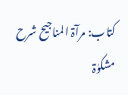کتاب: مرآۃ المناجیح شرح مشکوٰۃ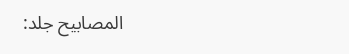المصابیح جلد: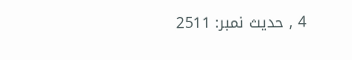4 , حدیث نمبر: 2511